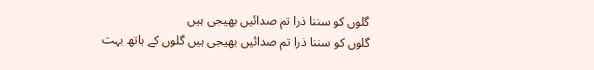گلوں کو سننا ذرا تم صدائیں بھیجی ہیں
گلوں کو سننا ذرا تم صدائیں بھیجی ہیں گلوں کے ہاتھ بہت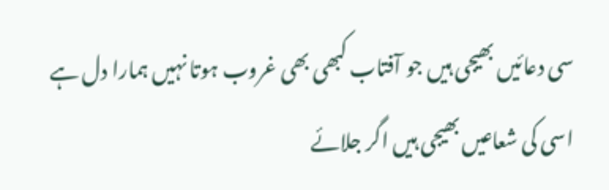سی دعائیں بھیجی ہیں جو آفتاب کبھی بھی غروب ہوتا نہیں ہمارا دل ہے اسی کی شعاعیں بھیجی ہیں اگر جلائے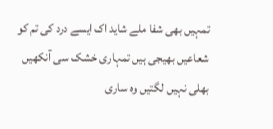تمہیں بھی شفا ملے شاید اک ایسے درد کی تم کو شعاعیں بھیجی ہیں تمہاری خشک سی آنکھیں بھلی نہیں لگتیں وہ ساری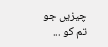چیزیں جو تم کو ...